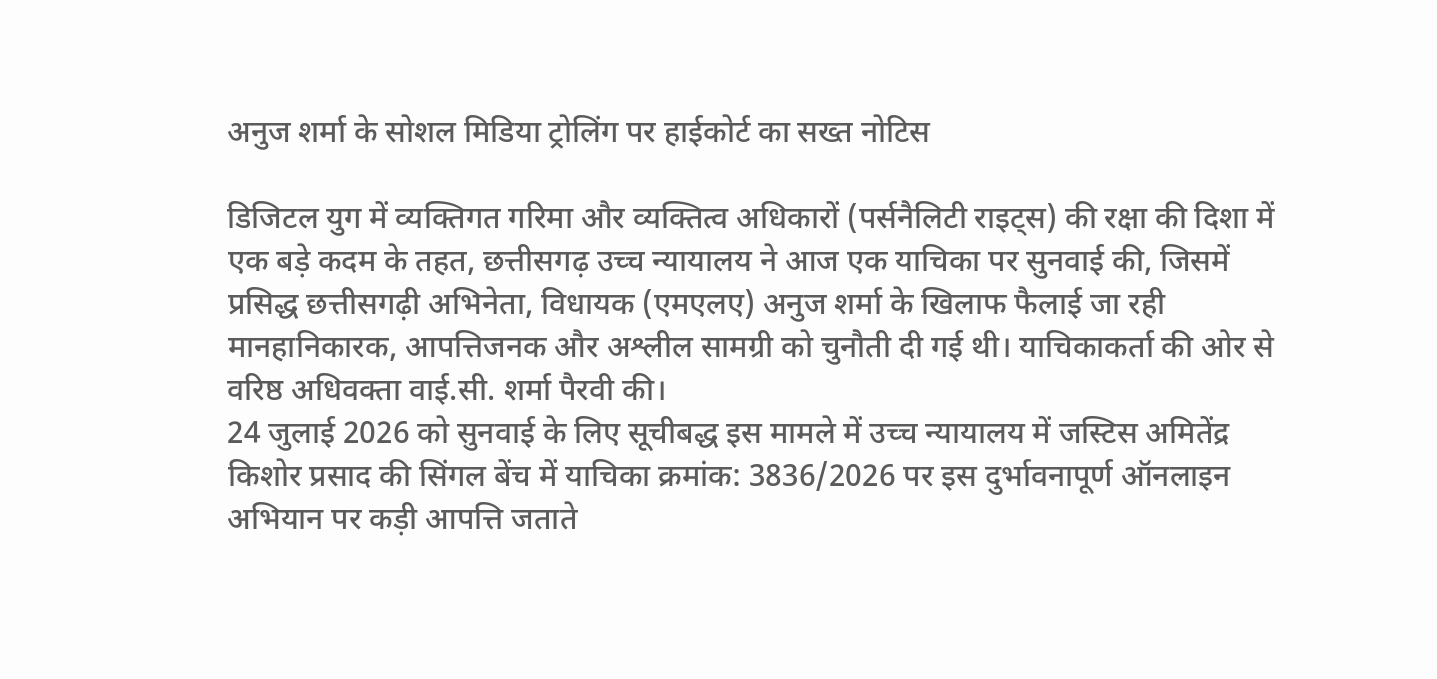अनुज शर्मा के सोशल मिडिया ट्रोलिंग पर हाईकोर्ट का सख्त नोटिस

डिजिटल युग में व्यक्तिगत गरिमा और व्यक्तित्व अधिकारों (पर्सनैलिटी राइट्स) की रक्षा की दिशा में एक बड़े कदम के तहत, छत्तीसगढ़ उच्च न्यायालय ने आज एक याचिका पर सुनवाई की, जिसमें प्रसिद्ध छत्तीसगढ़ी अभिनेता, विधायक (एमएलए) अनुज शर्मा के खिलाफ फैलाई जा रही मानहानिकारक, आपत्तिजनक और अश्लील सामग्री को चुनौती दी गई थी। याचिकाकर्ता की ओर से वरिष्ठ अधिवक्ता वाई.सी. शर्मा पैरवी की।
24 जुलाई 2026 को सुनवाई के लिए सूचीबद्ध इस मामले में उच्च न्यायालय में जस्टिस अमितेंद्र किशोर प्रसाद की सिंगल बेंच में याचिका क्रमांक: 3836/2026 पर इस दुर्भावनापूर्ण ऑनलाइन अभियान पर कड़ी आपत्ति जताते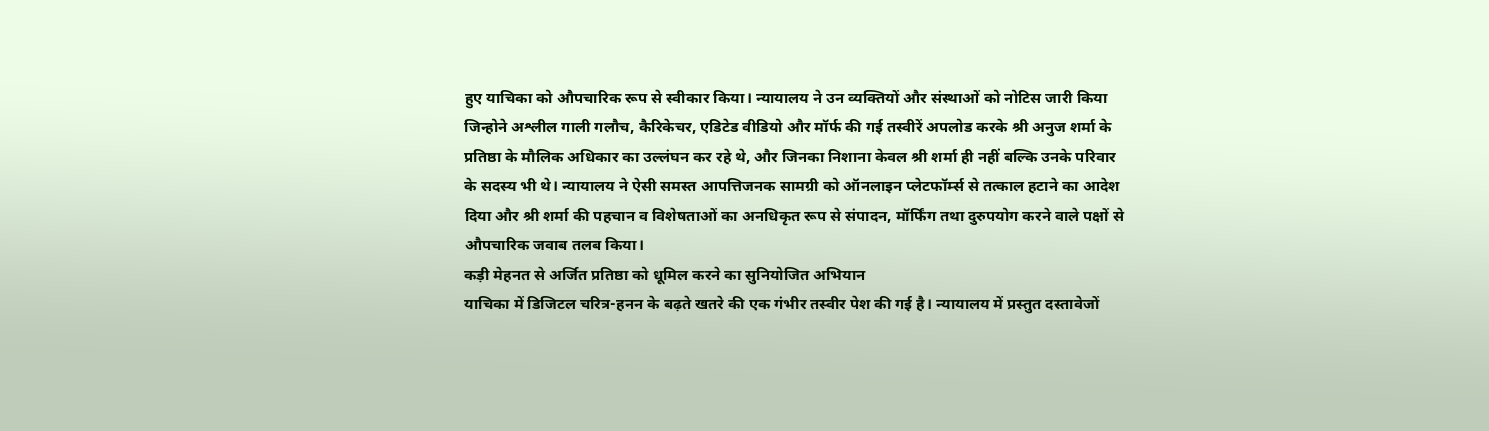हुए याचिका को औपचारिक रूप से स्वीकार किया। न्यायालय ने उन व्यक्तियों और संस्थाओं को नोटिस जारी किया जिन्होने अश्लील गाली गलौच, कैरिकेचर, एडिटेड वीडियो और मॉर्फ की गई तस्वीरें अपलोड करके श्री अनुज शर्मा के प्रतिष्ठा के मौलिक अधिकार का उल्लंघन कर रहे थे, और जिनका निशाना केवल श्री शर्मा ही नहीं बल्कि उनके परिवार के सदस्य भी थे। न्यायालय ने ऐसी समस्त आपत्तिजनक सामग्री को ऑनलाइन प्लेटफॉर्म्स से तत्काल हटाने का आदेश दिया और श्री शर्मा की पहचान व विशेषताओं का अनधिकृत रूप से संपादन, मॉर्फिंग तथा दुरुपयोग करने वाले पक्षों से औपचारिक जवाब तलब किया।
कड़ी मेहनत से अर्जित प्रतिष्ठा को धूमिल करने का सुनियोजित अभियान
याचिका में डिजिटल चरित्र-हनन के बढ़ते खतरे की एक गंभीर तस्वीर पेश की गई है। न्यायालय में प्रस्तुत दस्तावेजों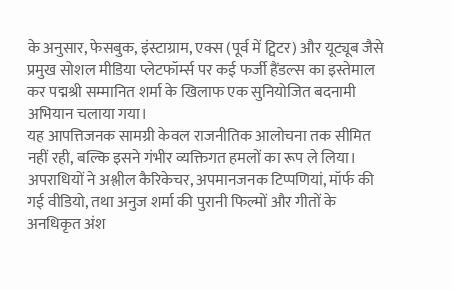के अनुसार, फेसबुक, इंस्टाग्राम, एक्स (पूर्व में ट्विटर) और यूट्यूब जैसे प्रमुख सोशल मीडिया प्लेटफॉर्म्स पर कई फर्जी हैंडल्स का इस्तेमाल कर पद्मश्री सम्मानित शर्मा के खिलाफ एक सुनियोजित बदनामी अभियान चलाया गया।
यह आपत्तिजनक सामग्री केवल राजनीतिक आलोचना तक सीमित नहीं रही, बल्कि इसने गंभीर व्यक्तिगत हमलों का रूप ले लिया। अपराधियों ने अश्लील कैरिकेचर, अपमानजनक टिप्पणियां, मॉर्फ की गई वीडियो, तथा अनुज शर्मा की पुरानी फिल्मों और गीतों के अनधिकृत अंश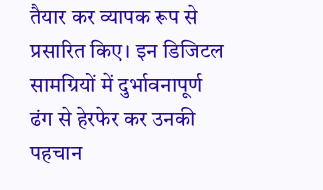तैयार कर व्यापक रूप से प्रसारित किए। इन डिजिटल सामग्रियों में दुर्भावनापूर्ण ढंग से हेरफेर कर उनकी पहचान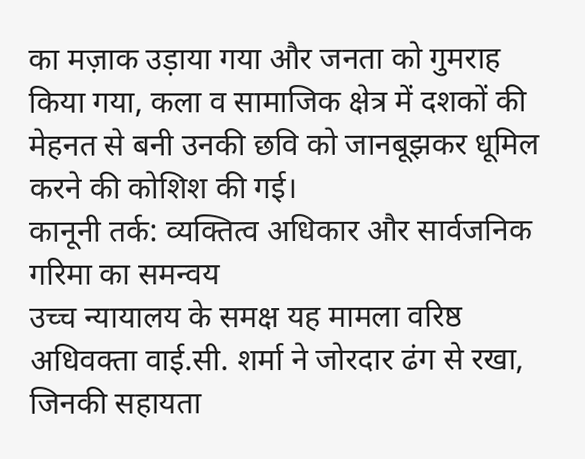का मज़ाक उड़ाया गया और जनता को गुमराह किया गया, कला व सामाजिक क्षेत्र में दशकों की मेहनत से बनी उनकी छवि को जानबूझकर धूमिल करने की कोशिश की गई।
कानूनी तर्क: व्यक्तित्व अधिकार और सार्वजनिक गरिमा का समन्वय
उच्च न्यायालय के समक्ष यह मामला वरिष्ठ अधिवक्ता वाई.सी. शर्मा ने जोरदार ढंग से रखा, जिनकी सहायता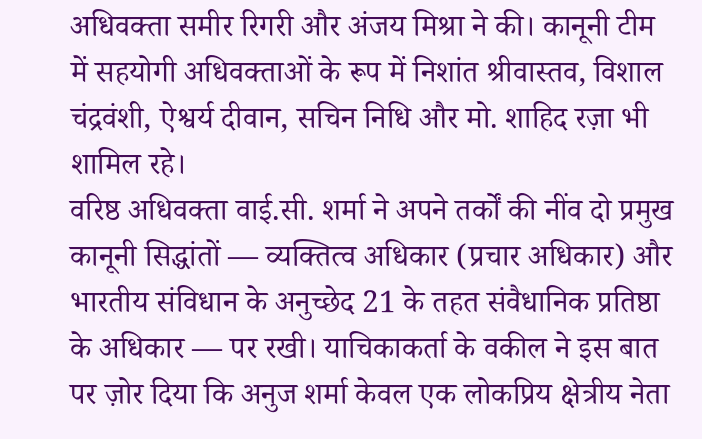अधिवक्ता समीर रिगरी और अंजय मिश्रा ने की। कानूनी टीम में सहयोगी अधिवक्ताओं के रूप में निशांत श्रीवास्तव, विशाल चंद्रवंशी, ऐश्वर्य दीवान, सचिन निधि और मो. शाहिद रज़ा भी शामिल रहे।
वरिष्ठ अधिवक्ता वाई.सी. शर्मा ने अपने तर्कों की नींव दो प्रमुख कानूनी सिद्धांतों — व्यक्तित्व अधिकार (प्रचार अधिकार) और भारतीय संविधान के अनुच्छेद 21 के तहत संवैधानिक प्रतिष्ठा के अधिकार — पर रखी। याचिकाकर्ता के वकील ने इस बात पर ज़ोर दिया कि अनुज शर्मा केवल एक लोकप्रिय क्षेत्रीय नेता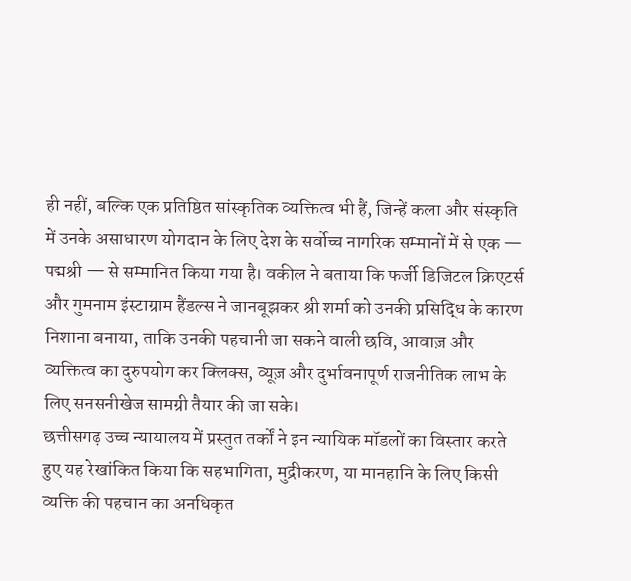ही नहीं, बल्कि एक प्रतिष्ठित सांस्कृतिक व्यक्तित्व भी हैं, जिन्हें कला और संस्कृति में उनके असाधारण योगदान के लिए देश के सर्वोच्च नागरिक सम्मानों में से एक — पद्मश्री — से सम्मानित किया गया है। वकील ने बताया कि फर्जी डिजिटल क्रिएटर्स और गुमनाम इंस्टाग्राम हैंडल्स ने जानबूझकर श्री शर्मा को उनकी प्रसिद्धि के कारण निशाना बनाया, ताकि उनकी पहचानी जा सकने वाली छवि, आवाज़ और व्यक्तित्व का दुरुपयोग कर क्लिक्स, व्यूज़ और दुर्भावनापूर्ण राजनीतिक लाभ के लिए सनसनीखेज सामग्री तैयार की जा सके।
छत्तीसगढ़ उच्च न्यायालय में प्रस्तुत तर्कों ने इन न्यायिक मॉडलों का विस्तार करते हुए यह रेखांकित किया कि सहभागिता, मुद्रीकरण, या मानहानि के लिए किसी व्यक्ति की पहचान का अनधिकृत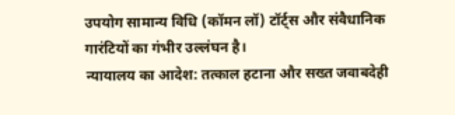उपयोग सामान्य विधि (कॉमन लॉ) टॉर्ट्स और संवैधानिक गारंटियों का गंभीर उल्लंघन है।
न्यायालय का आदेश: तत्काल हटाना और सख्त जवाबदेही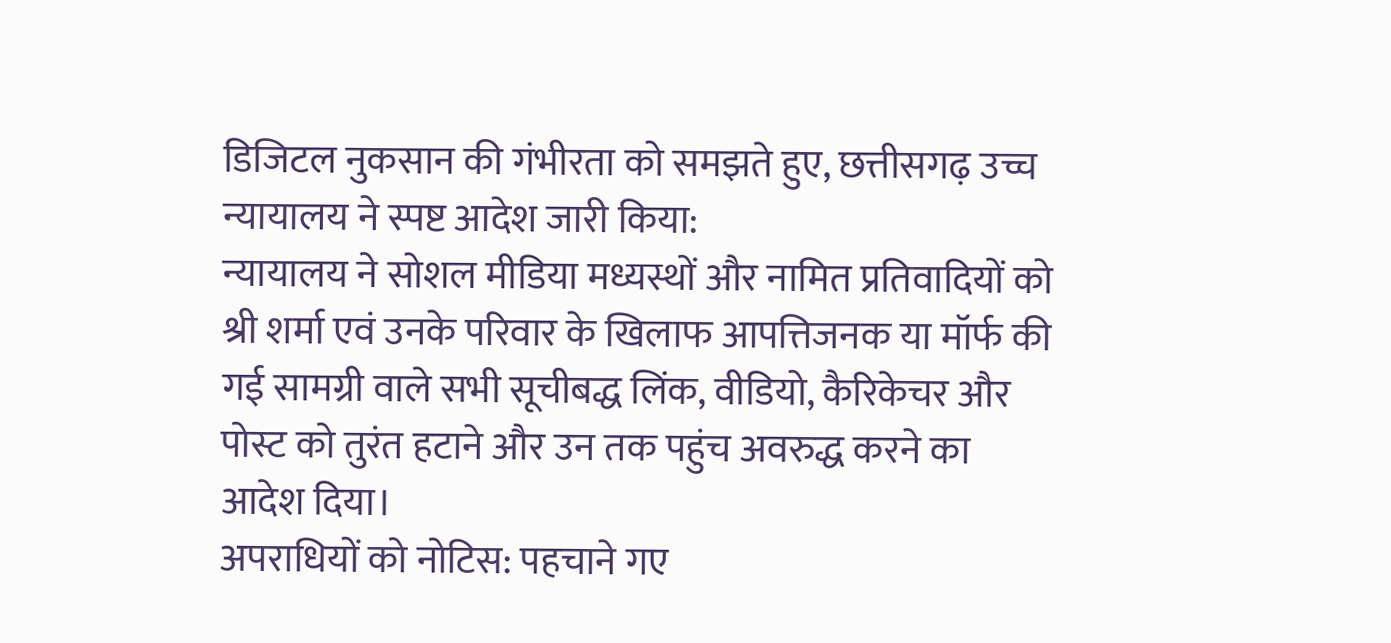डिजिटल नुकसान की गंभीरता को समझते हुए, छत्तीसगढ़ उच्च न्यायालय ने स्पष्ट आदेश जारी किया:
न्यायालय ने सोशल मीडिया मध्यस्थों और नामित प्रतिवादियों को श्री शर्मा एवं उनके परिवार के खिलाफ आपत्तिजनक या मॉर्फ की गई सामग्री वाले सभी सूचीबद्ध लिंक, वीडियो, कैरिकेचर और पोस्ट को तुरंत हटाने और उन तक पहुंच अवरुद्ध करने का आदेश दिया।
अपराधियों को नोटिस: पहचाने गए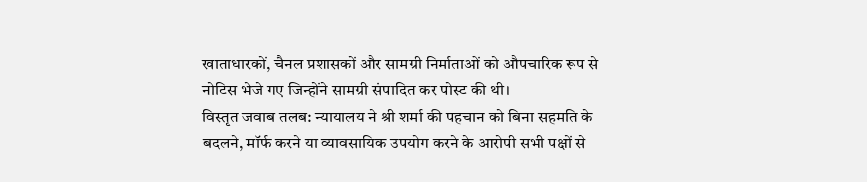खाताधारकों, चैनल प्रशासकों और सामग्री निर्माताओं को औपचारिक रूप से नोटिस भेजे गए जिन्होंने सामग्री संपादित कर पोस्ट की थी।
विस्तृत जवाब तलब: न्यायालय ने श्री शर्मा की पहचान को बिना सहमति के बदलने, मॉर्फ करने या व्यावसायिक उपयोग करने के आरोपी सभी पक्षों से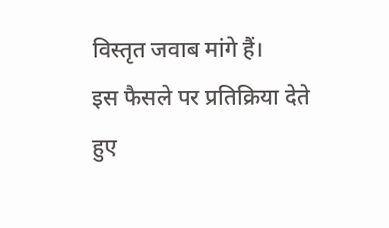विस्तृत जवाब मांगे हैं।
इस फैसले पर प्रतिक्रिया देते हुए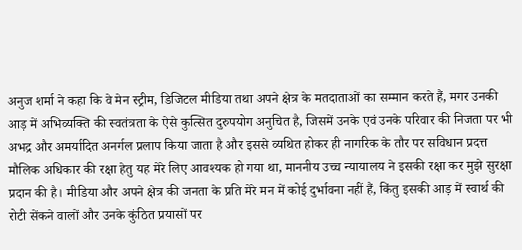अनुज शर्मा ने कहा कि वे मेन स्ट्रीम, डिजिटल मीडिया तथा अपने क्षेत्र के मतदाताओं का सम्मान करते हैं, मगर उनकी आड़ में अभिव्यक्ति की स्वतंत्रता के ऐसे कुत्सित दुरुपयोग अनुचित है, जिसमें उनके एवं उनके परिवार की निजता पर भी अभद्र और अमर्यादित अनर्गल प्रलाप किया जाता है और इससे व्यथित होकर ही नागरिक के तौर पर सविधान प्रदत्त मौलिक अधिकार की रक्षा हेतु यह मेरे लिए आवश्यक हो गया था, माननीय उच्च न्यायालय ने इसकी रक्षा कर मुझे सुरक्षा प्रदान की है। मीडिया और अपने क्षेत्र की जनता के प्रति मेरे मन में कोई दुर्भावना नहीं हैं, किंतु इसकी आड़ में स्वार्थ की रोटी सेंकने वालों और उनके कुंठित प्रयासों पर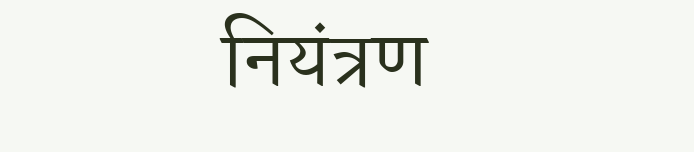नियंत्रण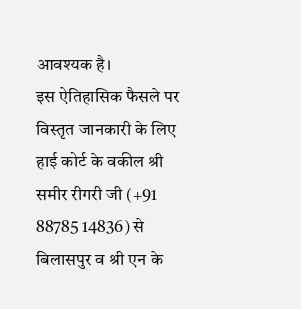आवश्यक है।
इस ऐतिहासिक फैसले पर विस्तृत जानकारी के लिए हाई कोर्ट के वकील श्री समीर रीगरी जी (+91 88785 14836) से बिलासपुर व श्री एन के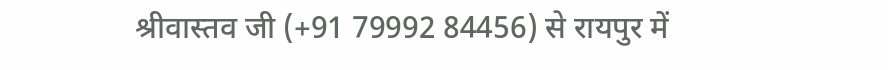श्रीवास्तव जी (+91 79992 84456) से रायपुर में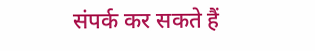संपर्क कर सकते हैं